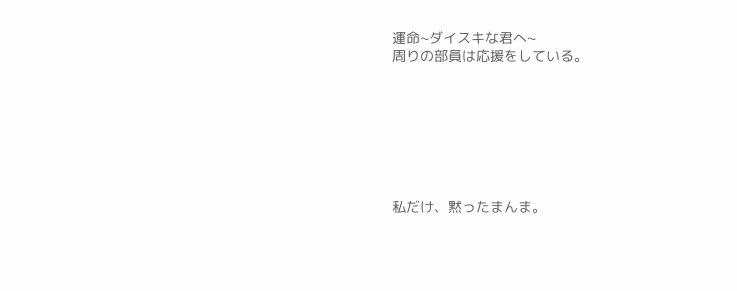運命~ダイスキな君へ~
周りの部員は応援をしている。







私だけ、黙ったまんま。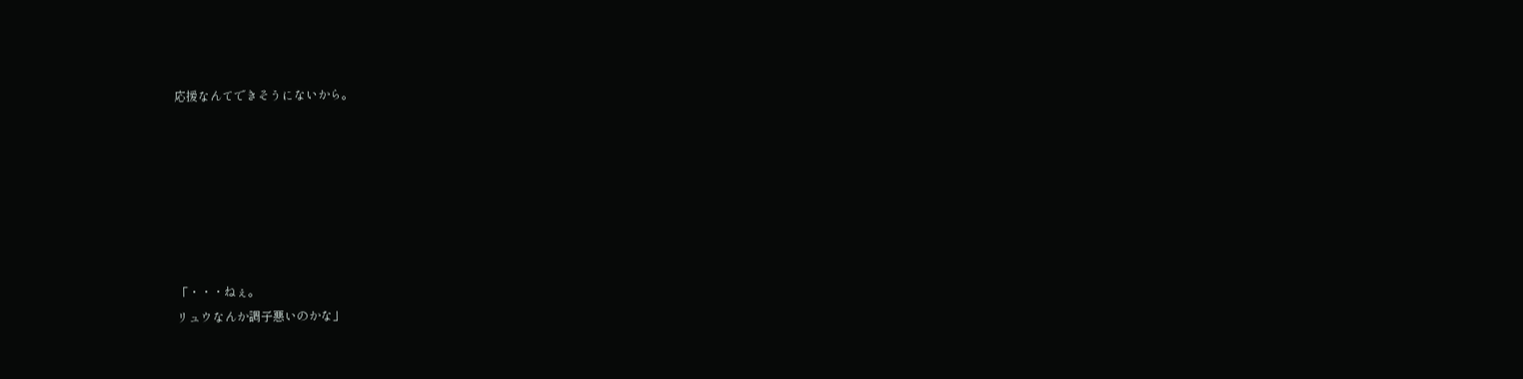応援なんてできそうにないから。







「・・・ねぇ。
リュウなんか調子悪いのかな」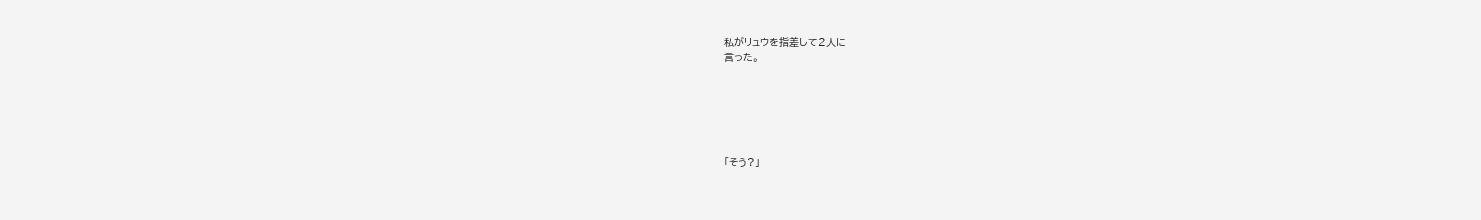私がリュウを指差して2人に
言った。






「そう?」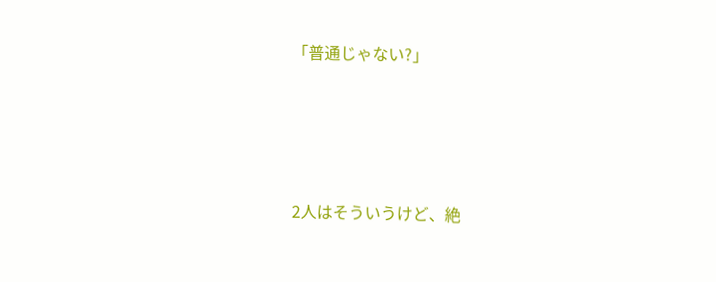「普通じゃない?」






2人はそういうけど、絶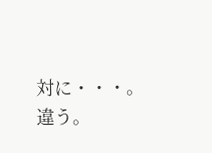対に・・・。
違う。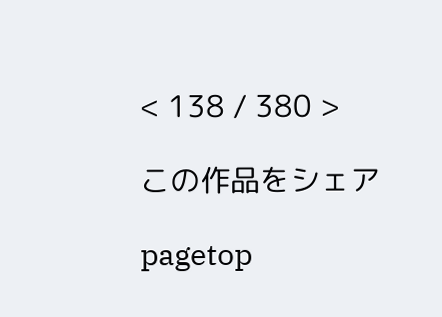< 138 / 380 >

この作品をシェア

pagetop